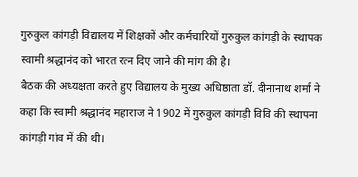गुरुकुल कांगड़ी विद्यालय में शिक्षकों और कर्मचारियों गुरुकुल कांगड़ी के स्थापक स्वामी श्रद्धानंद को भारत रत्न दिए जाने की मांग की है।
बैठक की अध्यक्षता करते हुए विद्यालय के मुख्य अधिष्ठाता डॉ. दीनानाथ शर्मा ने कहा कि स्वामी श्रद्धानंद महाराज ने 1902 में गुरुकुल कांगड़ी विवि की स्थापना कांगड़ी गांव में की थी।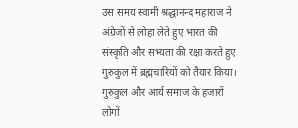उस समय स्वामी श्रद्धानन्द महाराज ने अंग्रेजों से लोहा लेते हुए भारत की संस्कृति और सभ्यता की रक्षा करते हुए गुरुकुल में ब्रह्मचारियों को तैयार किया। गुरुकुल और आर्य समाज के हजारों लोगों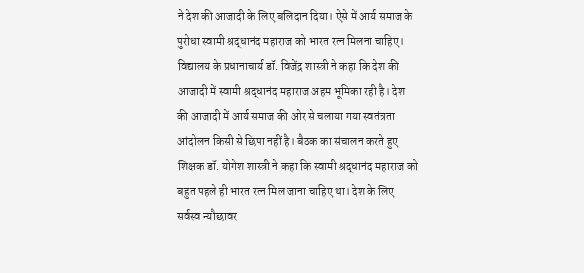ने देश की आजादी के लिए बलिदान दिया। ऐसे में आर्य समाज के पुरोधा स्वामी श्रद्धानंद महाराज को भारत रत्न मिलना चाहिए।
विद्यालय के प्रधानाचार्य डॉ. विजेंद्र शास्त्री ने कहा कि देश की आजादी में स्वामी श्रद्धानंद महाराज अहम भूमिका रही है। देश की आजादी में आर्य समाज की ओर से चलाया गया स्वतंत्रता आंदोलन किसी से छिपा नहीं है। बैठक का संचालन करते हुए शिक्षक डॉ. योगेश शास्त्री ने कहा कि स्वामी श्रद्धानंद महाराज को बहुत पहले ही भारत रत्न मिल जाना चाहिए था। देश के लिए सर्वस्व न्यौछावर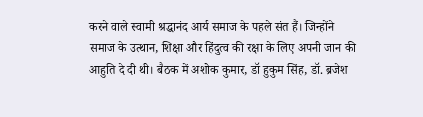करने वाले स्वामी श्रद्धानंद आर्य समाज के पहले संत हैं। जिन्होंने समाज के उत्थान, शिक्षा और हिंदुत्व की रक्षा के लिए अपनी जान की आहुति दे दी थी। बैठक में अशोक कुमार, डॉ हुकुम सिंह, डॉ. ब्रजेश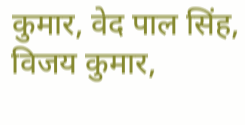कुमार, वेद पाल सिंह, विजय कुमार,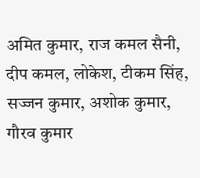अमित कुमार, राज कमल सैनी, दीप कमल, लोकेश, टीकम सिंह, सज्जन कुमार, अशोक कुमार, गौरव कुमार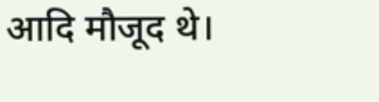आदि मौजूद थे।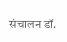संचालन डॉ.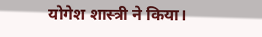योगेश शास्त्री ने किया।